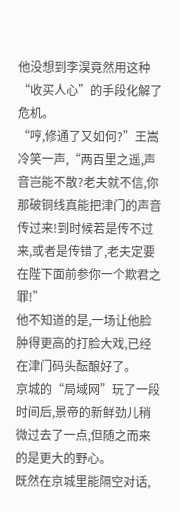他没想到李淏竟然用这种“收买人心”的手段化解了危机。
“哼,修通了又如何?”王嵩冷笑一声,“两百里之遥,声音岂能不散?老夫就不信,你那破铜线真能把津门的声音传过来!到时候若是传不过来,或者是传错了,老夫定要在陛下面前参你一个欺君之罪!”
他不知道的是,一场让他脸肿得更高的打脸大戏,已经在津门码头酝酿好了。
京城的“局域网”玩了一段时间后,景帝的新鲜劲儿稍微过去了一点,但随之而来的是更大的野心。
既然在京城里能隔空对话,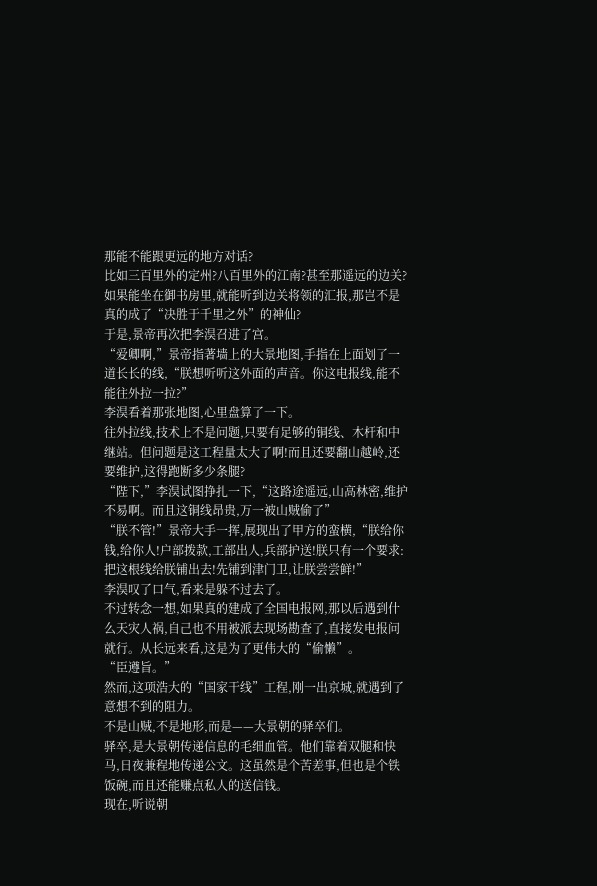那能不能跟更远的地方对话?
比如三百里外的定州?八百里外的江南?甚至那遥远的边关?
如果能坐在御书房里,就能听到边关将领的汇报,那岂不是真的成了“决胜于千里之外”的神仙?
于是,景帝再次把李淏召进了宫。
“爱卿啊,”景帝指著墙上的大景地图,手指在上面划了一道长长的线,“朕想听听这外面的声音。你这电报线,能不能往外拉一拉?”
李淏看着那张地图,心里盘算了一下。
往外拉线,技术上不是问题,只要有足够的铜线、木杆和中继站。但问题是这工程量太大了啊!而且还要翻山越岭,还要维护,这得跑断多少条腿?
“陛下,”李淏试图挣扎一下,“这路途遥远,山高林密,维护不易啊。而且这铜线昂贵,万一被山贼偷了”
“朕不管!”景帝大手一挥,展现出了甲方的蛮横,“朕给你钱,给你人!户部拨款,工部出人,兵部护送!朕只有一个要求:把这根线给朕铺出去!先铺到津门卫,让朕尝尝鲜!”
李淏叹了口气,看来是躲不过去了。
不过转念一想,如果真的建成了全国电报网,那以后遇到什么天灾人祸,自己也不用被派去现场勘查了,直接发电报问就行。从长远来看,这是为了更伟大的“偷懒”。
“臣遵旨。”
然而,这项浩大的“国家干线”工程,刚一出京城,就遇到了意想不到的阻力。
不是山贼,不是地形,而是——大景朝的驿卒们。
驿卒,是大景朝传递信息的毛细血管。他们靠着双腿和快马,日夜兼程地传递公文。这虽然是个苦差事,但也是个铁饭碗,而且还能赚点私人的送信钱。
现在,听说朝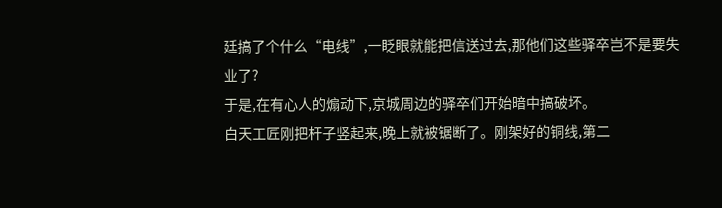廷搞了个什么“电线”,一眨眼就能把信送过去,那他们这些驿卒岂不是要失业了?
于是,在有心人的煽动下,京城周边的驿卒们开始暗中搞破坏。
白天工匠刚把杆子竖起来,晚上就被锯断了。刚架好的铜线,第二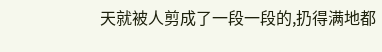天就被人剪成了一段一段的,扔得满地都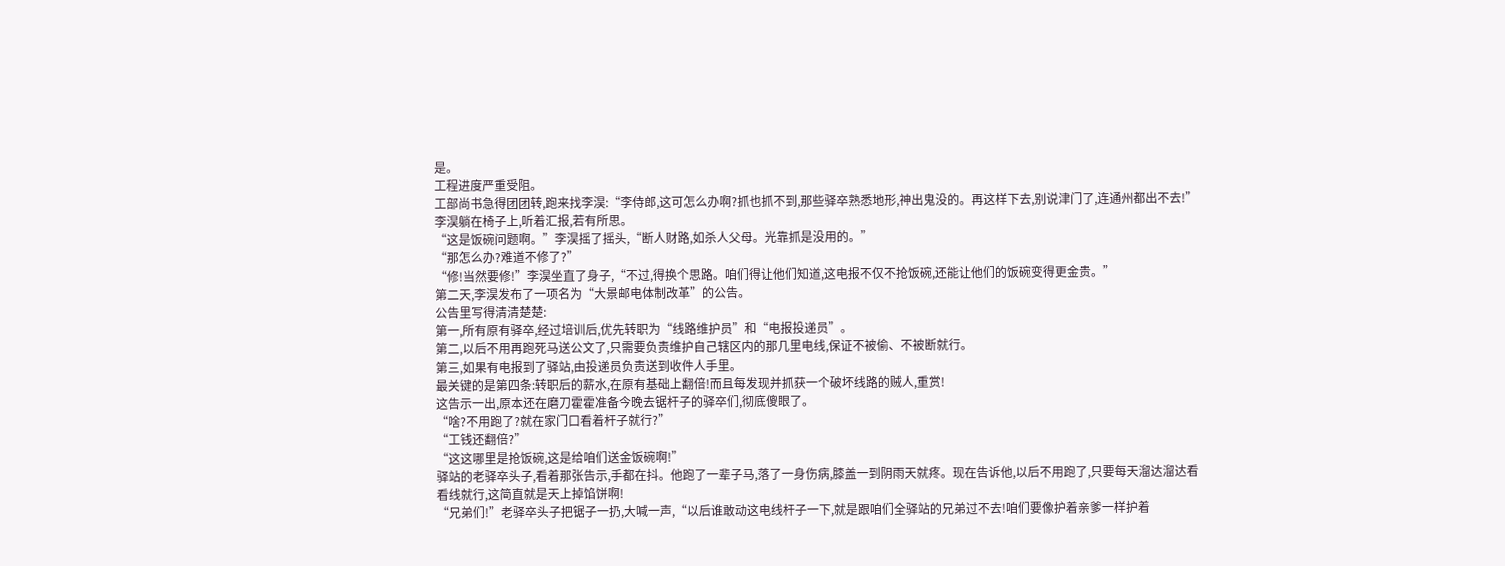是。
工程进度严重受阻。
工部尚书急得团团转,跑来找李淏:“李侍郎,这可怎么办啊?抓也抓不到,那些驿卒熟悉地形,神出鬼没的。再这样下去,别说津门了,连通州都出不去!”
李淏躺在椅子上,听着汇报,若有所思。
“这是饭碗问题啊。”李淏摇了摇头,“断人财路,如杀人父母。光靠抓是没用的。”
“那怎么办?难道不修了?”
“修!当然要修!”李淏坐直了身子,“不过,得换个思路。咱们得让他们知道,这电报不仅不抢饭碗,还能让他们的饭碗变得更金贵。”
第二天,李淏发布了一项名为“大景邮电体制改革”的公告。
公告里写得清清楚楚:
第一,所有原有驿卒,经过培训后,优先转职为“线路维护员”和“电报投递员”。
第二,以后不用再跑死马送公文了,只需要负责维护自己辖区内的那几里电线,保证不被偷、不被断就行。
第三,如果有电报到了驿站,由投递员负责送到收件人手里。
最关键的是第四条:转职后的薪水,在原有基础上翻倍!而且每发现并抓获一个破坏线路的贼人,重赏!
这告示一出,原本还在磨刀霍霍准备今晚去锯杆子的驿卒们,彻底傻眼了。
“啥?不用跑了?就在家门口看着杆子就行?”
“工钱还翻倍?”
“这这哪里是抢饭碗,这是给咱们送金饭碗啊!”
驿站的老驿卒头子,看着那张告示,手都在抖。他跑了一辈子马,落了一身伤病,膝盖一到阴雨天就疼。现在告诉他,以后不用跑了,只要每天溜达溜达看看线就行,这简直就是天上掉馅饼啊!
“兄弟们!”老驿卒头子把锯子一扔,大喊一声,“以后谁敢动这电线杆子一下,就是跟咱们全驿站的兄弟过不去!咱们要像护着亲爹一样护着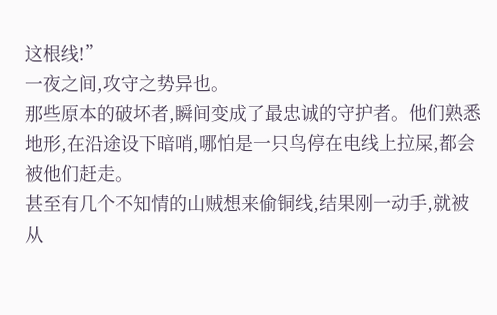这根线!”
一夜之间,攻守之势异也。
那些原本的破坏者,瞬间变成了最忠诚的守护者。他们熟悉地形,在沿途设下暗哨,哪怕是一只鸟停在电线上拉屎,都会被他们赶走。
甚至有几个不知情的山贼想来偷铜线,结果刚一动手,就被从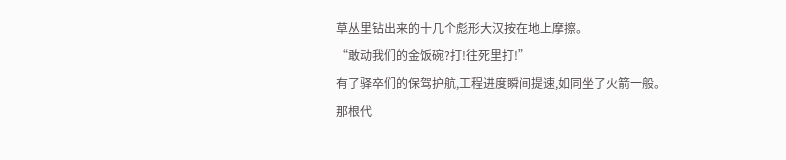草丛里钻出来的十几个彪形大汉按在地上摩擦。
“敢动我们的金饭碗?打!往死里打!”
有了驿卒们的保驾护航,工程进度瞬间提速,如同坐了火箭一般。
那根代